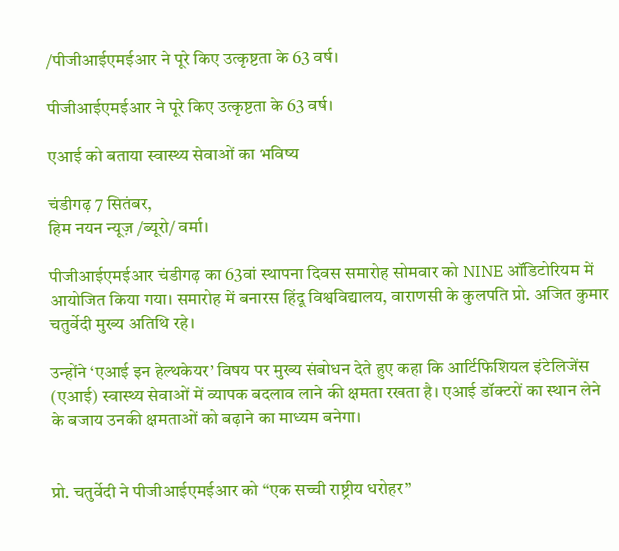/पीजीआईएमईआर ने पूरे किए उत्कृष्टता के 63 वर्ष।

पीजीआईएमईआर ने पूरे किए उत्कृष्टता के 63 वर्ष।

एआई को बताया स्वास्थ्य सेवाओं का भविष्य

चंडीगढ़ 7 सितंबर,
हिम नयन न्यूज़ /ब्यूरो/ वर्मा।

पीजीआईएमईआर चंडीगढ़ का 63वां स्थापना दिवस समारोह सोमवार को NINE ऑडिटोरियम में आयोजित किया गया। समारोह में बनारस हिंदू विश्वविद्यालय, वाराणसी के कुलपति प्रो. अजित कुमार चतुर्वेदी मुख्य अतिथि रहे।

उन्होंने ‘एआई इन हेल्थकेयर’ विषय पर मुख्य संबोधन देते हुए कहा कि आर्टिफिशियल इंटेलिजेंस (एआई) स्वास्थ्य सेवाओं में व्यापक बदलाव लाने की क्षमता रखता है। एआई डॉक्टरों का स्थान लेने के बजाय उनकी क्षमताओं को बढ़ाने का माध्यम बनेगा।


प्रो. चतुर्वेदी ने पीजीआईएमईआर को “एक सच्ची राष्ट्रीय धरोहर”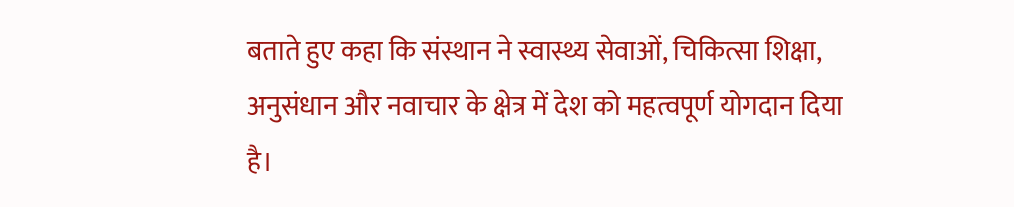बताते हुए कहा कि संस्थान ने स्वास्थ्य सेवाओं, चिकित्सा शिक्षा, अनुसंधान और नवाचार के क्षेत्र में देश को महत्वपूर्ण योगदान दिया है।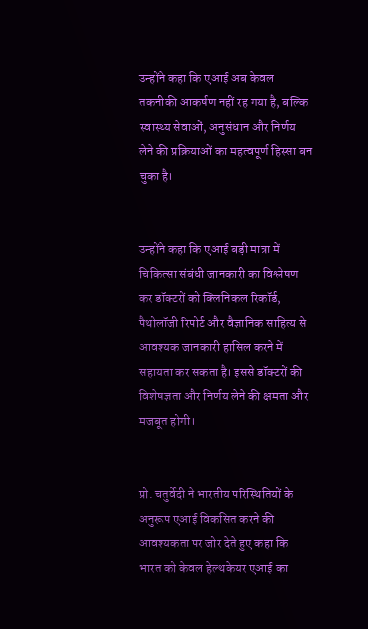उन्होंने कहा कि एआई अब केवल तकनीकी आकर्षण नहीं रह गया है, बल्कि स्वास्थ्य सेवाओं, अनुसंधान और निर्णय लेने की प्रक्रियाओं का महत्वपूर्ण हिस्सा बन चुका है।


उन्होंने कहा कि एआई बड़ी मात्रा में चिकित्सा संबंधी जानकारी का विश्लेषण कर डॉक्टरों को क्लिनिकल रिकॉर्ड, पैथोलॉजी रिपोर्ट और वैज्ञानिक साहित्य से आवश्यक जानकारी हासिल करने में सहायता कर सकता है। इससे डॉक्टरों की विशेषज्ञता और निर्णय लेने की क्षमता और मजबूत होगी।


प्रो. चतुर्वेदी ने भारतीय परिस्थितियों के अनुरूप एआई विकसित करने की आवश्यकता पर जोर देते हुए कहा कि भारत को केवल हेल्थकेयर एआई का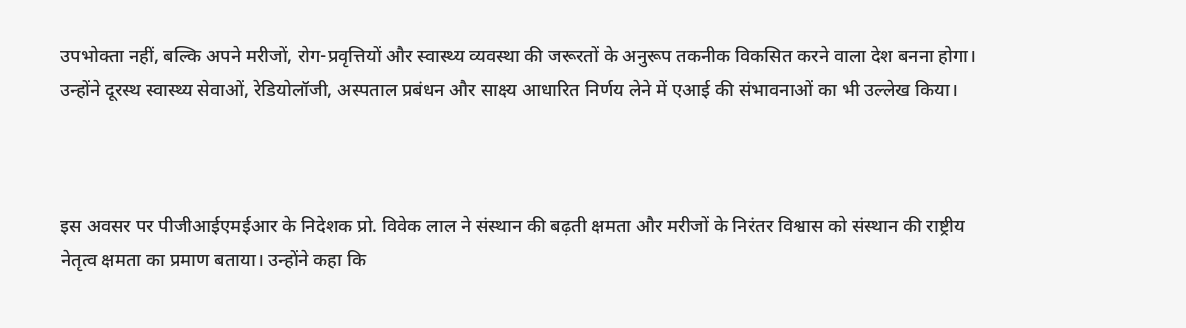उपभोक्ता नहीं, बल्कि अपने मरीजों, रोग-प्रवृत्तियों और स्वास्थ्य व्यवस्था की जरूरतों के अनुरूप तकनीक विकसित करने वाला देश बनना होगा। उन्होंने दूरस्थ स्वास्थ्य सेवाओं, रेडियोलॉजी, अस्पताल प्रबंधन और साक्ष्य आधारित निर्णय लेने में एआई की संभावनाओं का भी उल्लेख किया।



इस अवसर पर पीजीआईएमईआर के निदेशक प्रो. विवेक लाल ने संस्थान की बढ़ती क्षमता और मरीजों के निरंतर विश्वास को संस्थान की राष्ट्रीय नेतृत्व क्षमता का प्रमाण बताया। उन्होंने कहा कि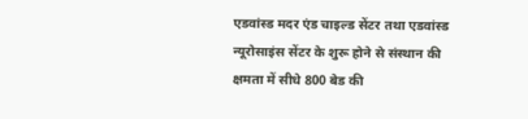एडवांस्ड मदर एंड चाइल्ड सेंटर तथा एडवांस्ड न्यूरोसाइंस सेंटर के शुरू होने से संस्थान की क्षमता में सीधे 800 बेड की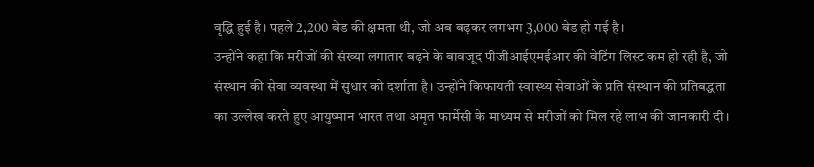वृद्धि हुई है। पहले 2,200 बेड की क्षमता थी, जो अब बढ़कर लगभग 3,000 बेड हो गई है।
उन्होंने कहा कि मरीजों की संख्या लगातार बढ़ने के बावजूद पीजीआईएमईआर की वेटिंग लिस्ट कम हो रही है, जो संस्थान की सेवा व्यवस्था में सुधार को दर्शाता है। उन्होंने किफायती स्वास्थ्य सेवाओं के प्रति संस्थान की प्रतिबद्धता का उल्लेख करते हुए आयुष्मान भारत तथा अमृत फार्मेसी के माध्यम से मरीजों को मिल रहे लाभ की जानकारी दी।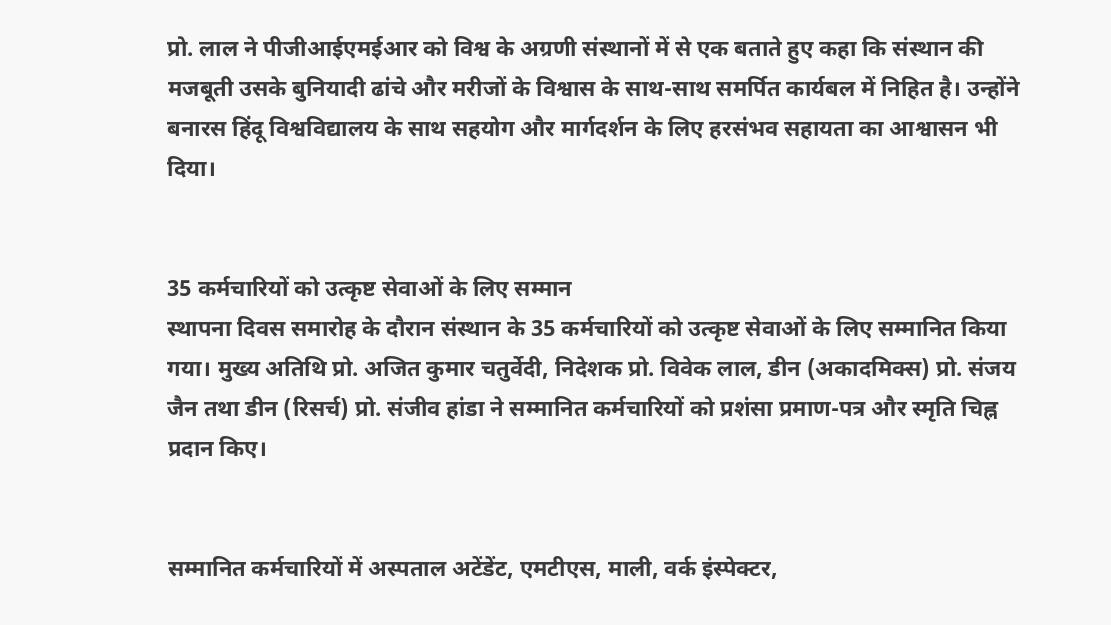प्रो. लाल ने पीजीआईएमईआर को विश्व के अग्रणी संस्थानों में से एक बताते हुए कहा कि संस्थान की मजबूती उसके बुनियादी ढांचे और मरीजों के विश्वास के साथ-साथ समर्पित कार्यबल में निहित है। उन्होंने बनारस हिंदू विश्वविद्यालय के साथ सहयोग और मार्गदर्शन के लिए हरसंभव सहायता का आश्वासन भी दिया।


35 कर्मचारियों को उत्कृष्ट सेवाओं के लिए सम्मान
स्थापना दिवस समारोह के दौरान संस्थान के 35 कर्मचारियों को उत्कृष्ट सेवाओं के लिए सम्मानित किया गया। मुख्य अतिथि प्रो. अजित कुमार चतुर्वेदी, निदेशक प्रो. विवेक लाल, डीन (अकादमिक्स) प्रो. संजय जैन तथा डीन (रिसर्च) प्रो. संजीव हांडा ने सम्मानित कर्मचारियों को प्रशंसा प्रमाण-पत्र और स्मृति चिह्न प्रदान किए।


सम्मानित कर्मचारियों में अस्पताल अटेंडेंट, एमटीएस, माली, वर्क इंस्पेक्टर,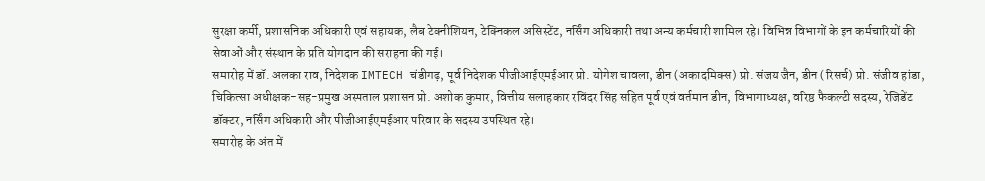सुरक्षा कर्मी, प्रशासनिक अधिकारी एवं सहायक, लैब टेक्नीशियन, टेक्निकल असिस्टेंट, नर्सिंग अधिकारी तथा अन्य कर्मचारी शामिल रहे। विभिन्न विभागों के इन कर्मचारियों की सेवाओं और संस्थान के प्रति योगदान की सराहना की गई।
समारोह में डॉ. अलका राव, निदेशक IMTECH चंडीगढ़, पूर्व निदेशक पीजीआईएमईआर प्रो. योगेश चावला, डीन (अकादमिक्स) प्रो. संजय जैन, डीन (रिसर्च) प्रो. संजीव हांडा, चिकित्सा अधीक्षक-सह-प्रमुख अस्पताल प्रशासन प्रो. अशोक कुमार, वित्तीय सलाहकार रविंदर सिंह सहित पूर्व एवं वर्तमान डीन, विभागाध्यक्ष, वरिष्ठ फैकल्टी सदस्य, रेजिडेंट डॉक्टर, नर्सिंग अधिकारी और पीजीआईएमईआर परिवार के सदस्य उपस्थित रहे।
समारोह के अंत में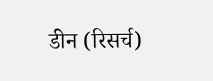डीन (रिसर्च)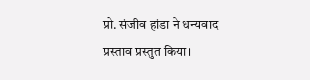प्रो. संजीव हांडा ने धन्यवाद प्रस्ताव प्रस्तुत किया।